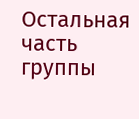Остальная часть группы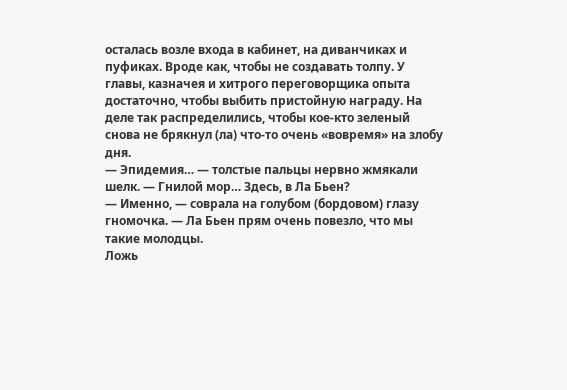осталась возле входа в кабинет, на диванчиках и пуфиках. Вроде как, чтобы не создавать толпу. У главы, казначея и хитрого переговорщика опыта достаточно, чтобы выбить пристойную награду. На деле так распределились, чтобы кое-кто зеленый снова не брякнул (ла) что-то очень «вовремя» на злобу дня.
— Эпидемия… — толстые пальцы нервно жмякали шелк. — Гнилой мор… Здесь, в Ла Бьен?
— Именно, — соврала на голубом (бордовом) глазу гномочка. — Ла Бьен прям очень повезло, что мы такие молодцы.
Ложь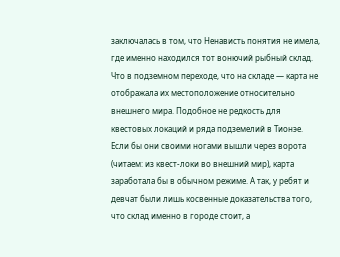заключалась в том, что Ненависть понятия не имела, где именно находился тот вонючий рыбный склад. Что в подземном переходе, что на складе — карта не отображала их местоположение относительно внешнего мира. Подобное не редкость для квестовых локаций и ряда подземелий в Тионэе.
Если бы они своими ногами вышли через ворота (читаем: из квест-локи во внешний мир), карта заработала бы в обычном режиме. А так, у ребят и девчат были лишь косвенные доказательства того, что склад именно в городе стоит, а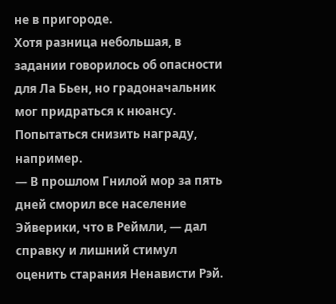не в пригороде.
Хотя разница небольшая, в задании говорилось об опасности для Ла Бьен, но градоначальник мог придраться к нюансу. Попытаться снизить награду, например.
— В прошлом Гнилой мор за пять дней сморил все население Эйверики, что в Реймли, — дал справку и лишний стимул оценить старания Ненависти Рэй.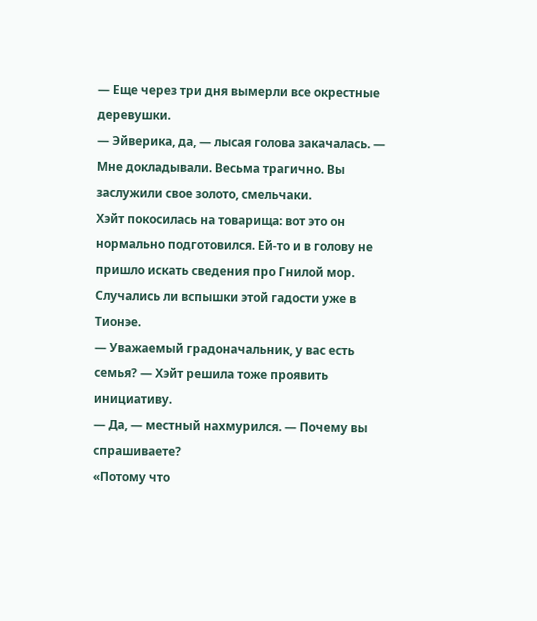— Еще через три дня вымерли все окрестные деревушки.
— Эйверика, да, — лысая голова закачалась. — Мне докладывали. Весьма трагично. Вы заслужили свое золото, смельчаки.
Хэйт покосилась на товарища: вот это он нормально подготовился. Ей-то и в голову не пришло искать сведения про Гнилой мор. Случались ли вспышки этой гадости уже в Тионэе.
— Уважаемый градоначальник, у вас есть семья? — Хэйт решила тоже проявить инициативу.
— Да, — местный нахмурился. — Почему вы спрашиваете?
«Потому что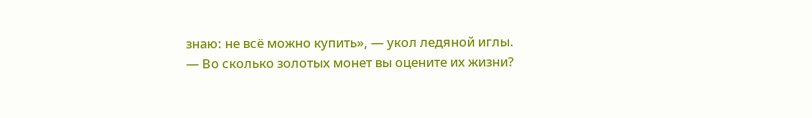знаю: не всё можно купить», — укол ледяной иглы.
— Во сколько золотых монет вы оцените их жизни?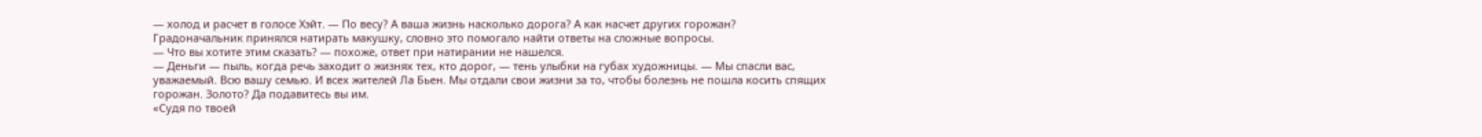— холод и расчет в голосе Хэйт. — По весу? А ваша жизнь насколько дорога? А как насчет других горожан?
Градоначальник принялся натирать макушку, словно это помогало найти ответы на сложные вопросы.
— Что вы хотите этим сказать? — похоже, ответ при натирании не нашелся.
— Деньги — пыль, когда речь заходит о жизнях тех, кто дорог, — тень улыбки на губах художницы. — Мы спасли вас, уважаемый. Всю вашу семью. И всех жителей Ла Бьен. Мы отдали свои жизни за то, чтобы болезнь не пошла косить спящих горожан. Золото? Да подавитесь вы им.
«Судя по твоей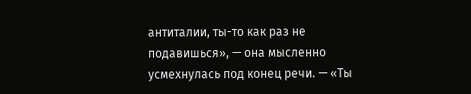антиталии, ты-то как раз не подавишься», — она мысленно усмехнулась под конец речи. — «Ты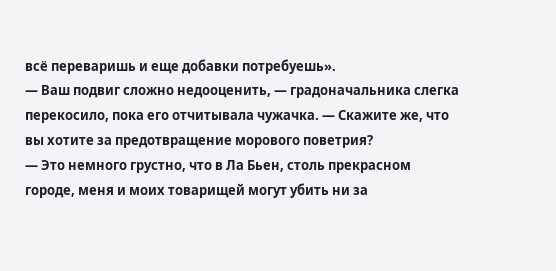всё переваришь и еще добавки потребуешь».
— Ваш подвиг сложно недооценить, — градоначальника слегка перекосило, пока его отчитывала чужачка. — Скажите же, что вы хотите за предотвращение морового поветрия?
— Это немного грустно, что в Ла Бьен, столь прекрасном городе, меня и моих товарищей могут убить ни за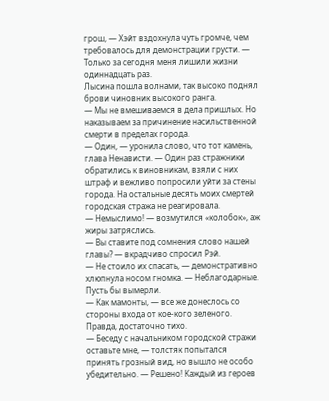грош, — Хэйт вздохнула чуть громче, чем требовалось для демонстрации грусти. — Только за сегодня меня лишили жизни одиннадцать раз.
Лысина пошла волнами, так высоко поднял брови чиновник высокого ранга.
— Мы не вмешиваемся в дела пришлых. Но наказываем за причинение насильственной смерти в пределах города.
— Один, — уронила слово, что тот камень, глава Ненависти. — Один раз стражники обратились к виновникам, взяли с них штраф и вежливо попросили уйти за стены города. На остальные десять моих смертей городская стража не реагировала.
— Немыслимо! — возмутился «колобок», аж жиры затряслись.
— Вы ставите под сомнения слово нашей главы? — вкрадчиво спросил Рэй.
— Не стоило их спасать, — демонстративно хлюпнула носом гномка. — Неблагодарные. Пусть бы вымерли.
— Как мамонты, — все же донеслось со стороны входа от кое-кого зеленого.
Правда, достаточно тихо.
— Беседу с начальником городской стражи оставьте мне, — толстяк попытался принять грозный вид, но вышло не особо убедительно. — Решено! Каждый из героев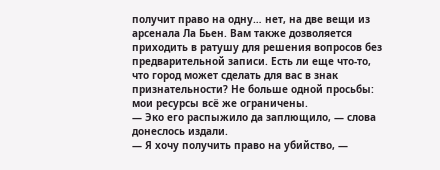получит право на одну… нет, на две вещи из арсенала Ла Бьен. Вам также дозволяется приходить в ратушу для решения вопросов без предварительной записи. Есть ли еще что-то, что город может сделать для вас в знак признательности? Не больше одной просьбы: мои ресурсы всё же ограничены.
— Эко его распыжило да заплющило, — слова донеслось издали.
— Я хочу получить право на убийство, —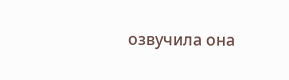озвучила она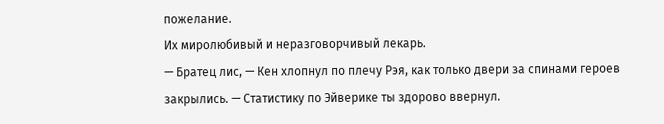пожелание.
Их миролюбивый и неразговорчивый лекарь.
— Братец лис, — Кен хлопнул по плечу Рэя, как только двери за спинами героев закрылись. — Статистику по Эйверике ты здорово ввернул.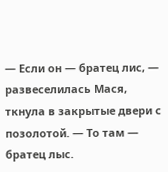— Если он — братец лис, — развеселилась Мася, ткнула в закрытые двери с позолотой. — То там — братец лыс.